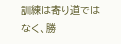訓練は寄り道ではなく、勝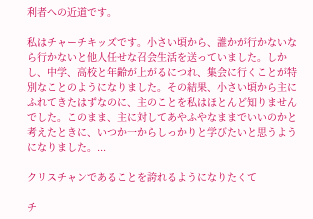利者への近道です。

私はチャーチキッズです。小さい頃から、誰かが行かないなら行かないと他人任せな召会生活を送っていました。しかし、中学、高校と年齢が上がるにつれ、集会に行くことが特別なことのようになりました。その結果、小さい頃から主にふれてきたはずなのに、主のことを私はほとんど知りませんでした。このまま、主に対してあやふやなままでいいのかと考えたときに、いつか一からしっかりと学びたいと思うようになりました。...

クリスチャンであることを誇れるようになりたくて

チ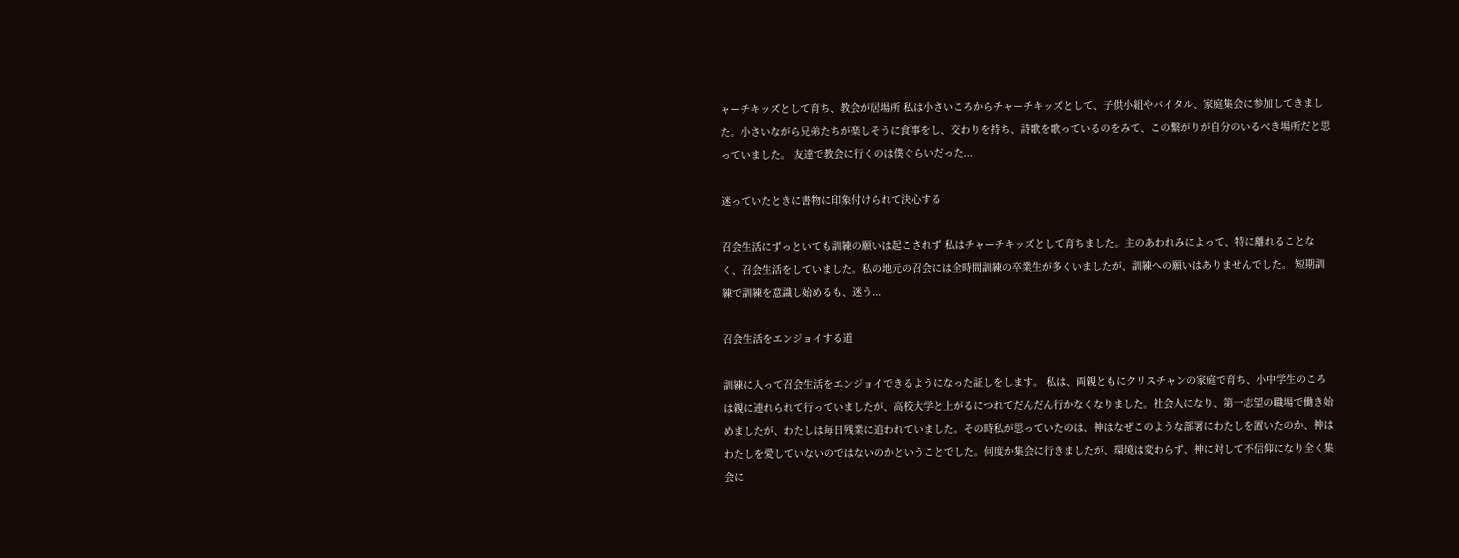ャーチキッズとして育ち、教会が居場所 私は小さいころからチャーチキッズとして、子供小組やバイタル、家庭集会に参加してきました。小さいながら兄弟たちが楽しそうに食事をし、交わりを持ち、詩歌を歌っているのをみて、この繋がりが自分のいるべき場所だと思っていました。 友達で教会に行くのは僕ぐらいだった...

迷っていたときに書物に印象付けられて決心する

召会生活にずっといても訓練の願いは起こされず 私はチャーチキッズとして育ちました。主のあわれみによって、特に離れることなく、召会生活をしていました。私の地元の召会には全時間訓練の卒業生が多くいましたが、訓練への願いはありませんでした。 短期訓練で訓練を意識し始めるも、迷う...

召会生活をエンジョイする道

訓練に入って召会生活をエンジョイできるようになった証しをします。 私は、両親ともにクリスチャンの家庭で育ち、小中学生のころは親に連れられて行っていましたが、高校大学と上がるにつれてだんだん行かなくなりました。社会人になり、第一志望の職場で働き始めましたが、わたしは毎日残業に追われていました。その時私が思っていたのは、神はなぜこのような部署にわたしを置いたのか、神はわたしを愛していないのではないのかということでした。何度か集会に行きましたが、環境は変わらず、神に対して不信仰になり全く集会に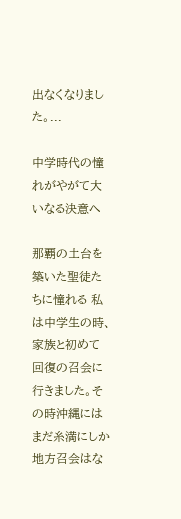出なくなりました。...

中学時代の憧れがやがて大いなる決意へ

那覇の土台を築いた聖徒たちに憧れる 私は中学生の時、家族と初めて回復の召会に行きました。その時沖縄にはまだ糸満にしか地方召会はな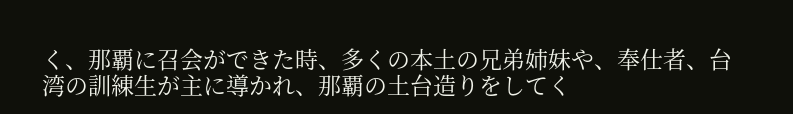く、那覇に召会ができた時、多くの本土の兄弟姉妹や、奉仕者、台湾の訓練生が主に導かれ、那覇の土台造りをしてく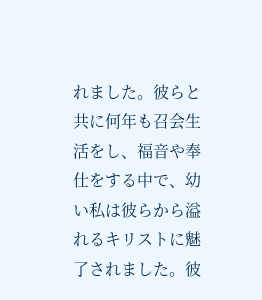れました。彼らと共に何年も召会生活をし、福音や奉仕をする中で、幼い私は彼らから溢れるキリストに魅了されました。彼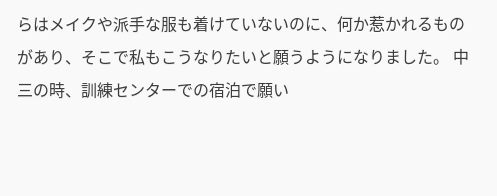らはメイクや派手な服も着けていないのに、何か惹かれるものがあり、そこで私もこうなりたいと願うようになりました。 中三の時、訓練センターでの宿泊で願い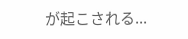が起こされる...